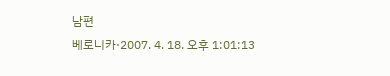남편
베로니카·2007. 4. 18. 오후 1:01:13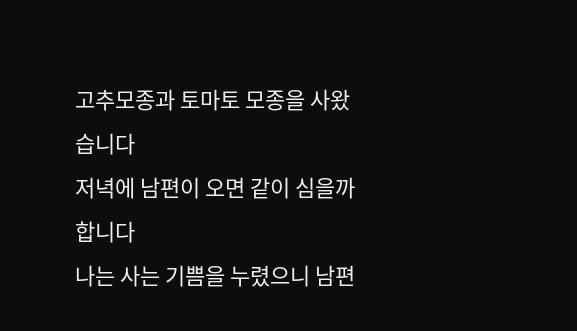고추모종과 토마토 모종을 사왔습니다
저녁에 남편이 오면 같이 심을까 합니다
나는 사는 기쁨을 누렸으니 남편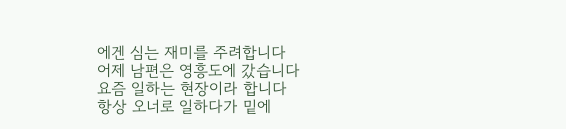에겐 심는 재미를 주려합니다
어제 남편은 영흥도에 갔습니다
요즘 일하는 현장이라 합니다
항상 오너로 일하다가 밑에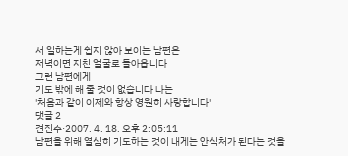서 일하는게 쉽지 않아 보이는 남편은
저녁이면 지친 얼굴로 돌아옵니다
그런 남편에게
기도 밖에 해 줄 것이 없습니다 나는
'처음과 같이 이제와 항상 영원히 사랑합니다'
댓글 2
견진수·2007. 4. 18. 오후 2:05:11
남편을 위해 열심히 기도하는 것이 내게는 안식처가 된다는 것을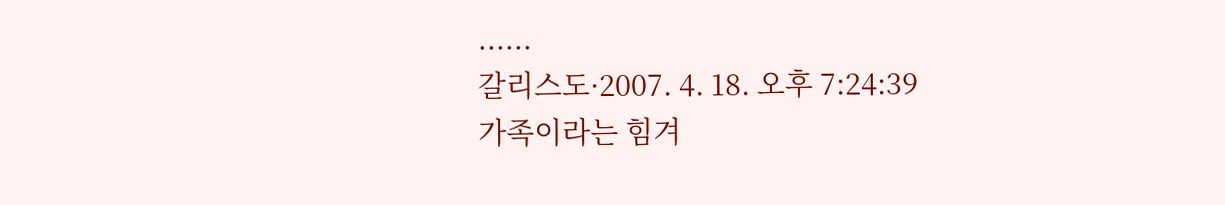......
갈리스도·2007. 4. 18. 오후 7:24:39
가족이라는 힘겨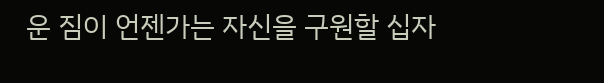운 짐이 언젠가는 자신을 구원할 십자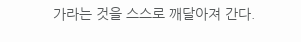가라는 것을 스스로 깨달아져 간다.